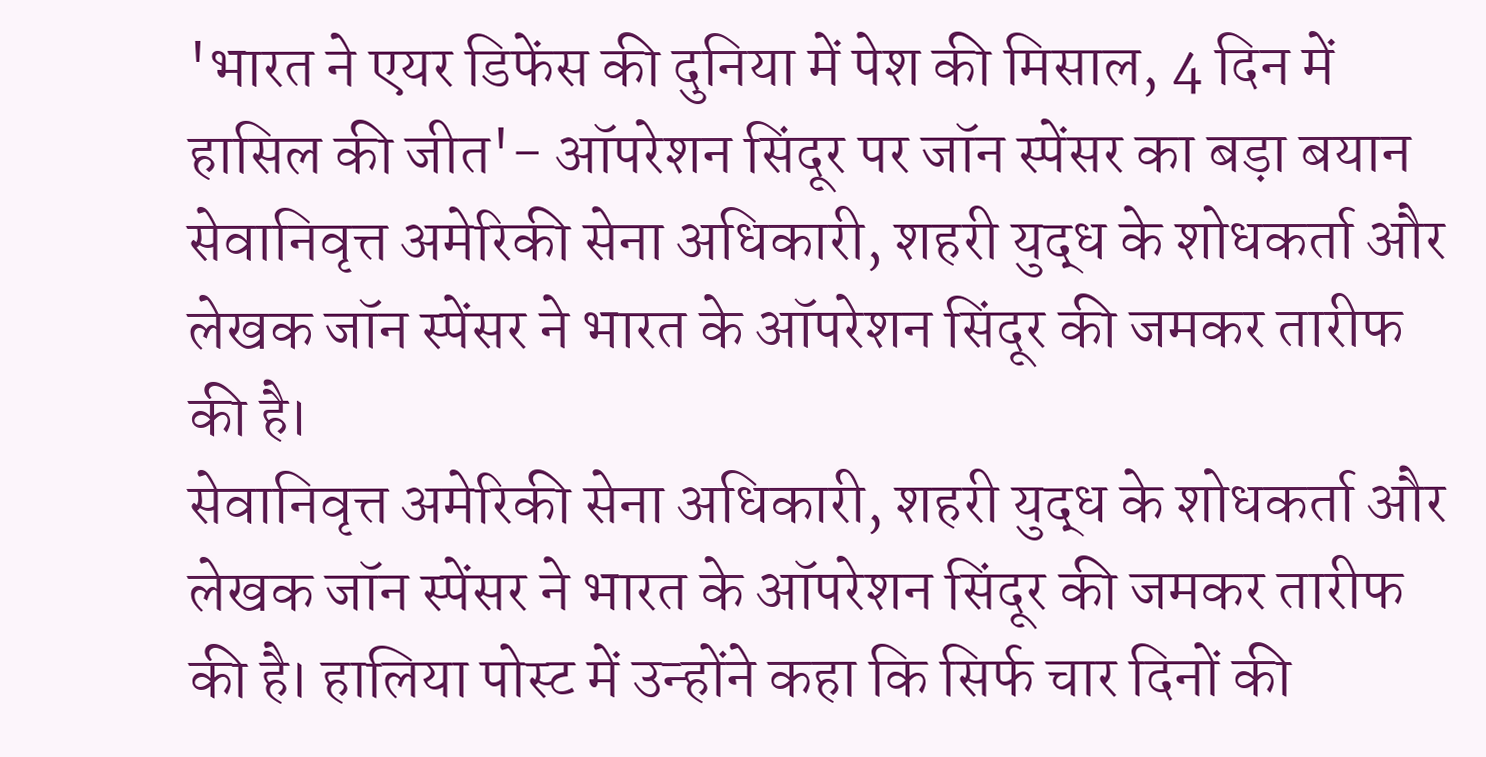'भारत ने एयर डिफेंस की दुनिया में पेश की मिसाल, 4 दिन में हासिल की जीत'- ऑपरेशन सिंदूर पर जॉन स्पेंसर का बड़ा बयान
सेवानिवृत्त अमेरिकी सेना अधिकारी, शहरी युद्ध के शोधकर्ता और लेखक जॉन स्पेंसर ने भारत के ऑपरेशन सिंदूर की जमकर तारीफ की है।
सेवानिवृत्त अमेरिकी सेना अधिकारी, शहरी युद्ध के शोधकर्ता और लेखक जॉन स्पेंसर ने भारत के ऑपरेशन सिंदूर की जमकर तारीफ की है। हालिया पोस्ट में उन्होंने कहा कि सिर्फ चार दिनों की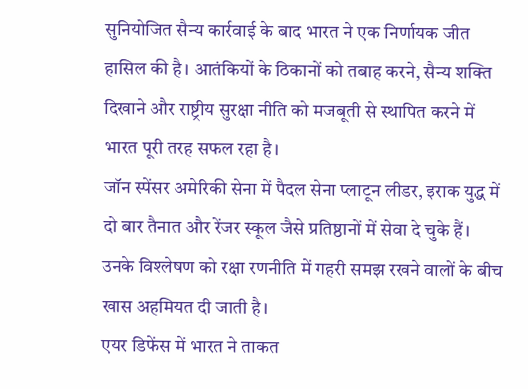सुनियोजित सैन्य कार्रवाई के बाद भारत ने एक निर्णायक जीत हासिल की है। आतंकियों के ठिकानों को तबाह करने, सैन्य शक्ति दिखाने और राष्ट्रीय सुरक्षा नीति को मजबूती से स्थापित करने में भारत पूरी तरह सफल रहा है।
जॉन स्पेंसर अमेरिकी सेना में पैदल सेना प्लाटून लीडर, इराक युद्ध में दो बार तैनात और रेंजर स्कूल जैसे प्रतिष्ठानों में सेवा दे चुके हैं। उनके विश्लेषण को रक्षा रणनीति में गहरी समझ रखने वालों के बीच खास अहमियत दी जाती है।
एयर डिफेंस में भारत ने ताकत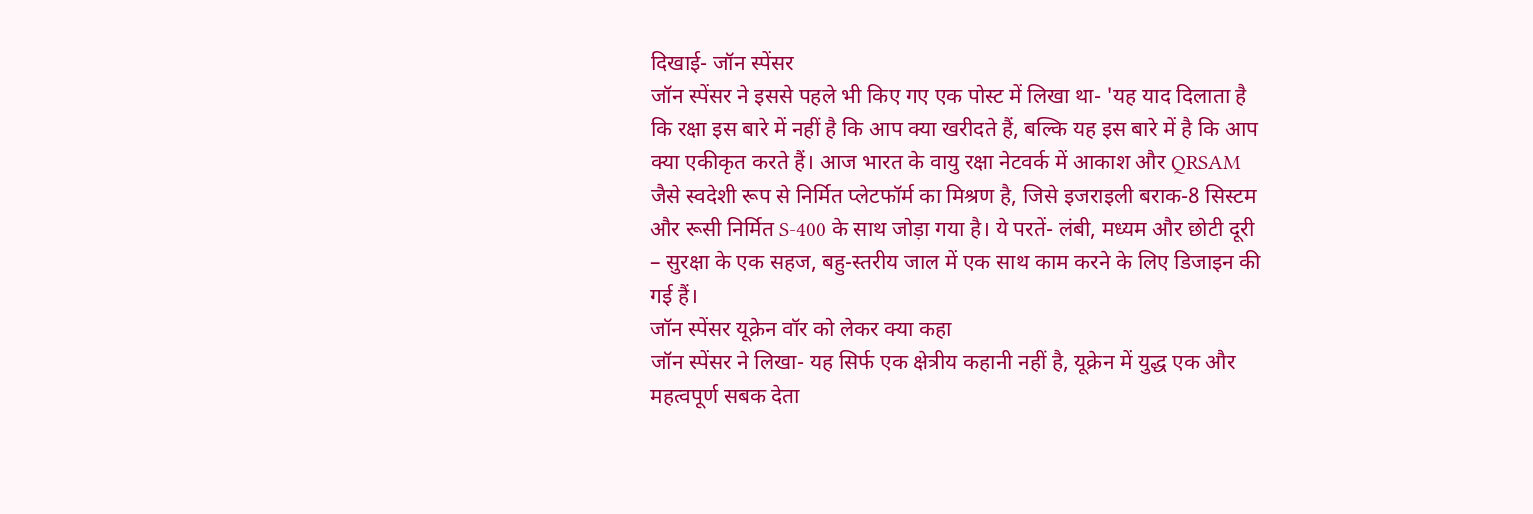दिखाई- जॉन स्पेंसर
जॉन स्पेंसर ने इससे पहले भी किए गए एक पोस्ट में लिखा था- 'यह याद दिलाता है कि रक्षा इस बारे में नहीं है कि आप क्या खरीदते हैं, बल्कि यह इस बारे में है कि आप क्या एकीकृत करते हैं। आज भारत के वायु रक्षा नेटवर्क में आकाश और QRSAM जैसे स्वदेशी रूप से निर्मित प्लेटफॉर्म का मिश्रण है, जिसे इजराइली बराक-8 सिस्टम और रूसी निर्मित S-400 के साथ जोड़ा गया है। ये परतें- लंबी, मध्यम और छोटी दूरी – सुरक्षा के एक सहज, बहु-स्तरीय जाल में एक साथ काम करने के लिए डिजाइन की गई हैं।
जॉन स्पेंसर यूक्रेन वॉर को लेकर क्या कहा
जॉन स्पेंसर ने लिखा- यह सिर्फ एक क्षेत्रीय कहानी नहीं है, यूक्रेन में युद्ध एक और महत्वपूर्ण सबक देता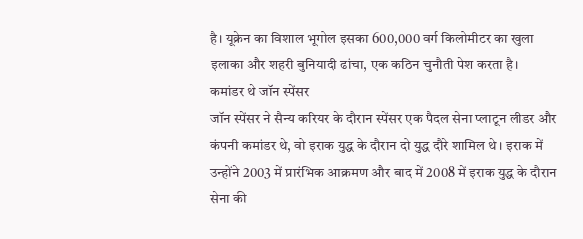है। यूक्रेन का विशाल भूगोल इसका 600,000 वर्ग किलोमीटर का खुला इलाका और शहरी बुनियादी ढांचा, एक कठिन चुनौती पेश करता है।
कमांडर थे जॉन स्पेंसर
जॉन स्पेंसर ने सैन्य करियर के दौरान स्पेंसर एक पैदल सेना प्लाटून लीडर और कंपनी कमांडर थे, वो इराक युद्ध के दौरान दो युद्ध दौरे शामिल थे। इराक में उन्होंने 2003 में प्रारंभिक आक्रमण और बाद में 2008 में इराक युद्ध के दौरान सेना की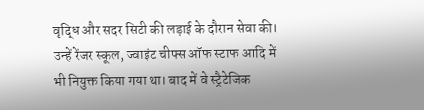वृद्धि और सदर सिटी की लड़ाई के दौरान सेवा की। उन्हें रेंजर स्कूल, ज्वाइंट चीफ्स ऑफ स्टाफ आदि में भी नियुक्त किया गया था। बाद में वे स्ट्रैटेजिक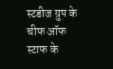स्टडीज ग्रुप के चीफ ऑफ स्टाफ के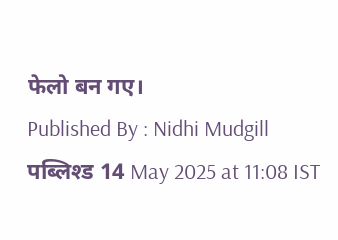फेलो बन गए।
Published By : Nidhi Mudgill
पब्लिश्ड 14 May 2025 at 11:08 IST